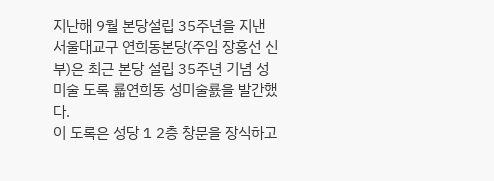지난해 9월 본당설립 35주년을 지낸 서울대교구 연희동본당(주임 장홍선 신부)은 최근 본당 설립 35주년 기념 성미술 도록 룗연희동 성미술룘을 발간했다.
이 도록은 성당 1 2층 창문을 장식하고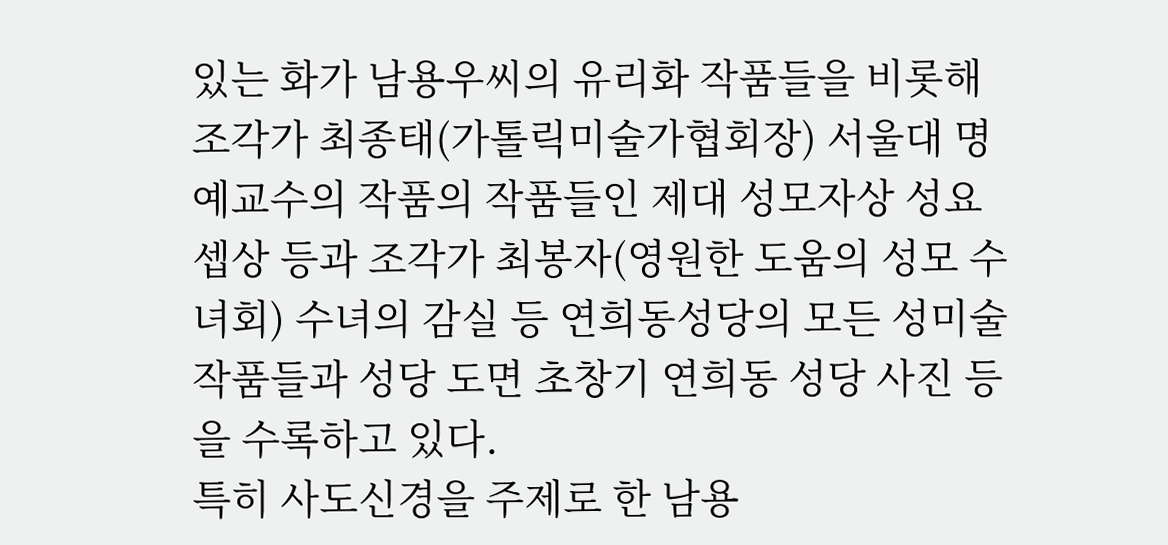있는 화가 남용우씨의 유리화 작품들을 비롯해 조각가 최종태(가톨릭미술가협회장) 서울대 명예교수의 작품의 작품들인 제대 성모자상 성요셉상 등과 조각가 최봉자(영원한 도움의 성모 수녀회) 수녀의 감실 등 연희동성당의 모든 성미술 작품들과 성당 도면 초창기 연희동 성당 사진 등을 수록하고 있다.
특히 사도신경을 주제로 한 남용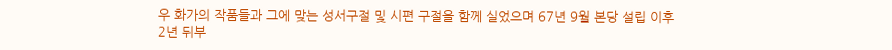우 화가의 작품들과 그에 맞는 성서구절 및 시편 구절을 함께 실었으며 67년 9월 본당 설립 이후 2년 뒤부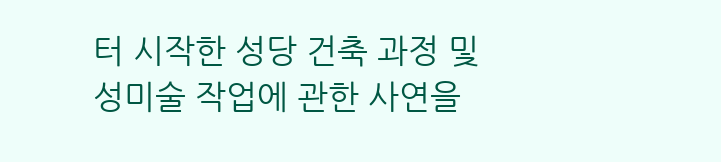터 시작한 성당 건축 과정 및 성미술 작업에 관한 사연을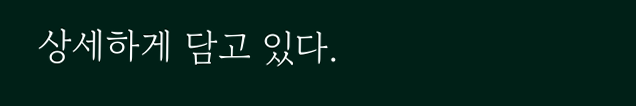상세하게 담고 있다.